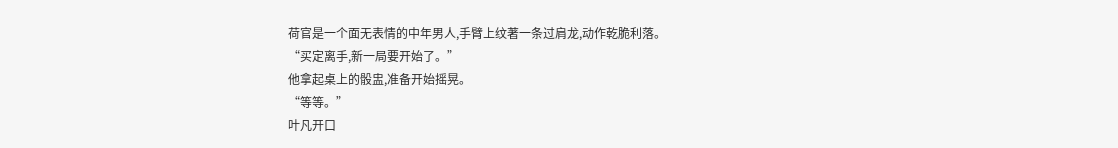荷官是一个面无表情的中年男人,手臂上纹著一条过肩龙,动作乾脆利落。
“买定离手,新一局要开始了。”
他拿起桌上的骰盅,准备开始摇晃。
“等等。”
叶凡开口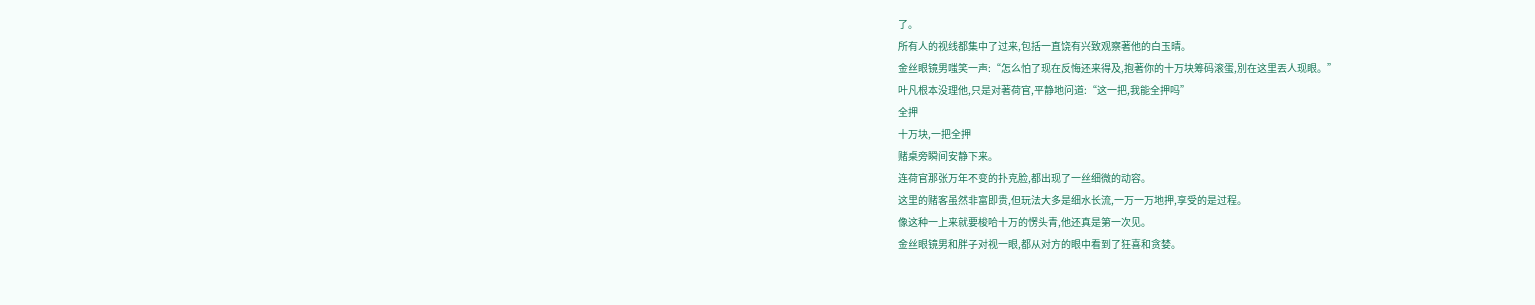了。
所有人的视线都集中了过来,包括一直饶有兴致观察著他的白玉晴。
金丝眼镜男嗤笑一声:“怎么怕了现在反悔还来得及,抱著你的十万块筹码滚蛋,別在这里丟人现眼。”
叶凡根本没理他,只是对著荷官,平静地问道:“这一把,我能全押吗”
全押
十万块,一把全押
赌桌旁瞬间安静下来。
连荷官那张万年不变的扑克脸,都出现了一丝细微的动容。
这里的赌客虽然非富即贵,但玩法大多是细水长流,一万一万地押,享受的是过程。
像这种一上来就要梭哈十万的愣头青,他还真是第一次见。
金丝眼镜男和胖子对视一眼,都从对方的眼中看到了狂喜和贪婪。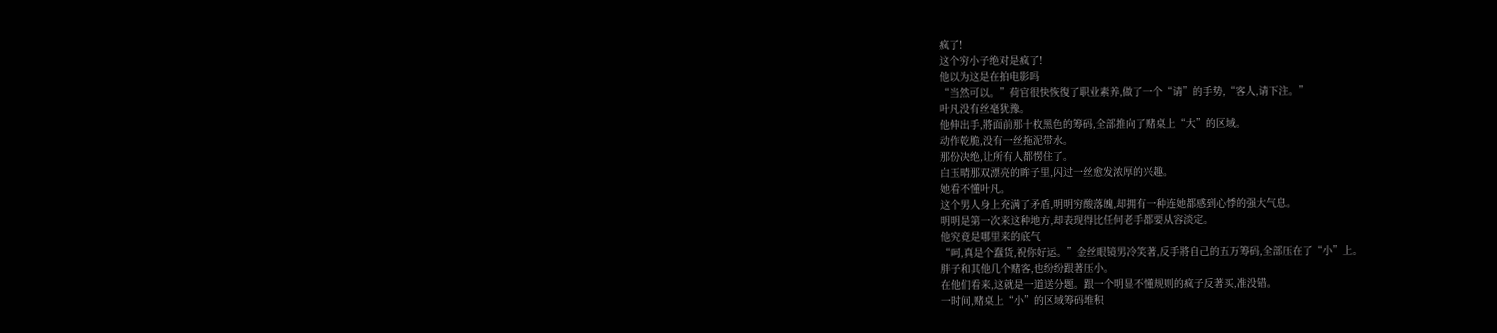疯了!
这个穷小子绝对是疯了!
他以为这是在拍电影吗
“当然可以。”荷官很快恢復了职业素养,做了一个“请”的手势,“客人,请下注。”
叶凡没有丝毫犹豫。
他伸出手,將面前那十枚黑色的筹码,全部推向了赌桌上“大”的区域。
动作乾脆,没有一丝拖泥带水。
那份决绝,让所有人都愣住了。
白玉晴那双漂亮的眸子里,闪过一丝愈发浓厚的兴趣。
她看不懂叶凡。
这个男人身上充满了矛盾,明明穷酸落魄,却拥有一种连她都感到心悸的强大气息。
明明是第一次来这种地方,却表现得比任何老手都要从容淡定。
他究竟是哪里来的底气
“呵,真是个蠢货,祝你好运。”金丝眼镜男冷笑著,反手將自己的五万筹码,全部压在了“小”上。
胖子和其他几个赌客,也纷纷跟著压小。
在他们看来,这就是一道送分题。跟一个明显不懂规则的疯子反著买,准没错。
一时间,赌桌上“小”的区域筹码堆积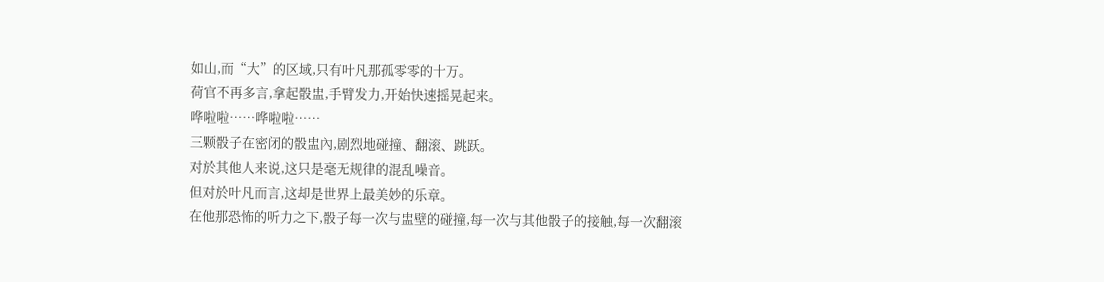如山,而“大”的区域,只有叶凡那孤零零的十万。
荷官不再多言,拿起骰盅,手臂发力,开始快速摇晃起来。
哗啦啦……哗啦啦……
三颗骰子在密闭的骰盅內,剧烈地碰撞、翻滚、跳跃。
对於其他人来说,这只是毫无规律的混乱噪音。
但对於叶凡而言,这却是世界上最美妙的乐章。
在他那恐怖的听力之下,骰子每一次与盅壁的碰撞,每一次与其他骰子的接触,每一次翻滚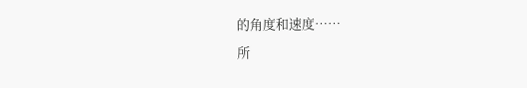的角度和速度……
所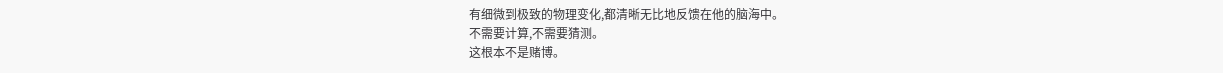有细微到极致的物理变化,都清晰无比地反馈在他的脑海中。
不需要计算,不需要猜测。
这根本不是赌博。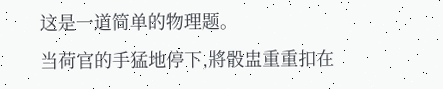这是一道简单的物理题。
当荷官的手猛地停下,將骰盅重重扣在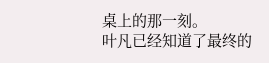桌上的那一刻。
叶凡已经知道了最终的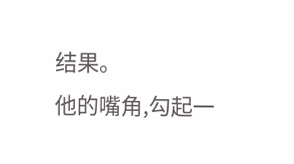结果。
他的嘴角,勾起一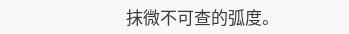抹微不可查的弧度。